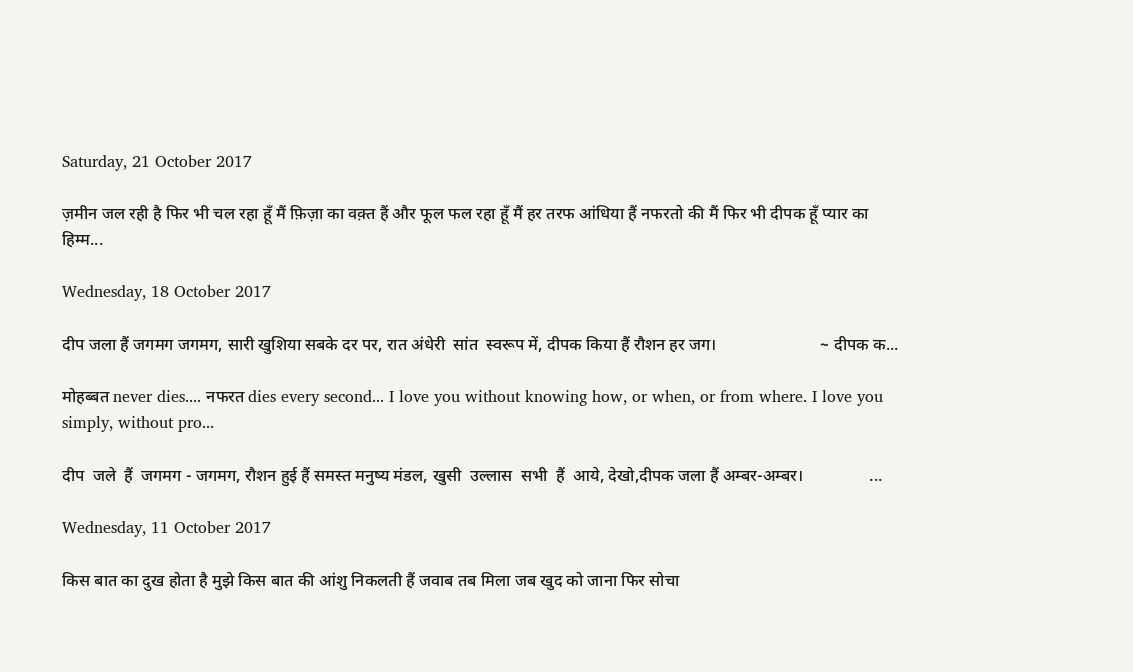Saturday, 21 October 2017

ज़मीन जल रही है फिर भी चल रहा हूँ मैं फ़िज़ा का वक़्त हैं और फूल फल रहा हूँ मैं हर तरफ आंधिया हैं नफरतो की मैं फिर भी दीपक हूँ प्यार का हिम्म...

Wednesday, 18 October 2017

दीप जला हैं जगमग जगमग, सारी खुशिया सबके दर पर, रात अंधेरी  सांत  स्वरूप में, दीपक किया हैं रौशन हर जग।                         ~ दीपक क...

मोहब्बत never dies.... नफरत dies every second... I love you without knowing how, or when, or from where. I love you simply, without pro...

दीप  जले  हैं  जगमग - जगमग, रौशन हुई हैं समस्त मनुष्य मंडल, खुसी  उल्लास  सभी  हैं  आये, देखो,दीपक जला हैं अम्बर-अम्बर।                ...

Wednesday, 11 October 2017

किस बात का दुख होता है मुझे किस बात की आंशु निकलती हैं जवाब तब मिला जब खुद को जाना फिर सोचा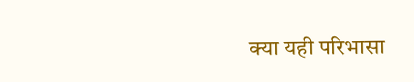क्या यही परिभासा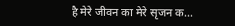है मेरे जीवन का मेरे सृजन क...